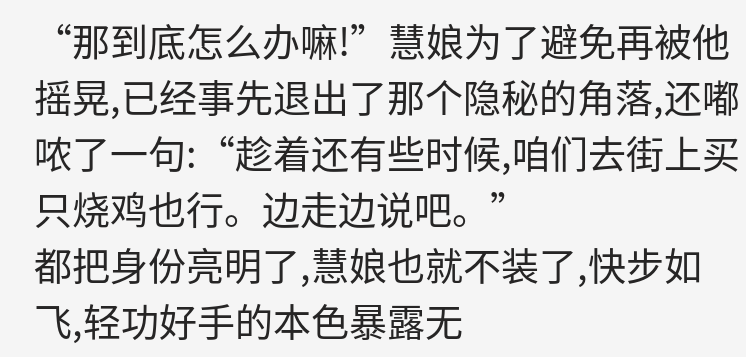“那到底怎么办嘛!”慧娘为了避免再被他摇晃,已经事先退出了那个隐秘的角落,还嘟哝了一句:“趁着还有些时候,咱们去街上买只烧鸡也行。边走边说吧。”
都把身份亮明了,慧娘也就不装了,快步如飞,轻功好手的本色暴露无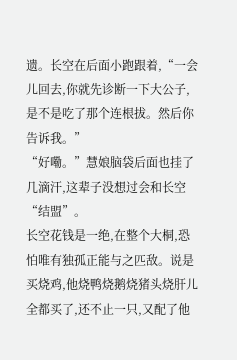遗。长空在后面小跑跟着,“一会儿回去,你就先诊断一下大公子,是不是吃了那个连根拔。然后你告诉我。”
“好嘞。”慧娘脑袋后面也挂了几滴汗,这辈子没想过会和长空“结盟”。
长空花钱是一绝,在整个大桐,恐怕唯有独孤正能与之匹敌。说是买烧鸡,他烧鸭烧鹅烧猪头烧肝儿全都买了,还不止一只,又配了他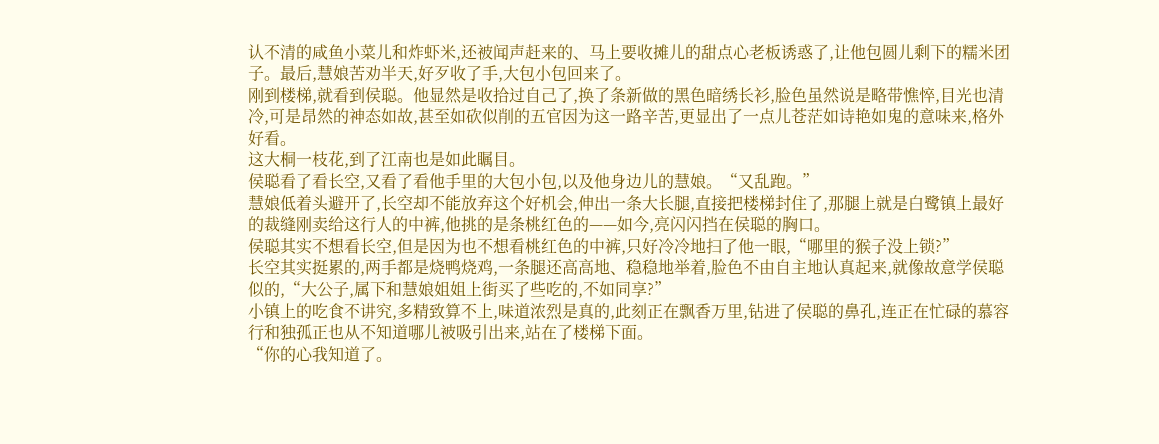认不清的咸鱼小菜儿和炸虾米,还被闻声赶来的、马上要收摊儿的甜点心老板诱惑了,让他包圆儿剩下的糯米团子。最后,慧娘苦劝半天,好歹收了手,大包小包回来了。
刚到楼梯,就看到侯聪。他显然是收拾过自己了,换了条新做的黑色暗绣长衫,脸色虽然说是略带憔悴,目光也清冷,可是昂然的神态如故,甚至如砍似削的五官因为这一路辛苦,更显出了一点儿苍茫如诗艳如鬼的意味来,格外好看。
这大桐一枝花,到了江南也是如此瞩目。
侯聪看了看长空,又看了看他手里的大包小包,以及他身边儿的慧娘。“又乱跑。”
慧娘低着头避开了,长空却不能放弃这个好机会,伸出一条大长腿,直接把楼梯封住了,那腿上就是白鹭镇上最好的裁缝刚卖给这行人的中裤,他挑的是条桃红色的——如今,亮闪闪挡在侯聪的胸口。
侯聪其实不想看长空,但是因为也不想看桃红色的中裤,只好冷冷地扫了他一眼,“哪里的猴子没上锁?”
长空其实挺累的,两手都是烧鸭烧鸡,一条腿还高高地、稳稳地举着,脸色不由自主地认真起来,就像故意学侯聪似的,“大公子,属下和慧娘姐姐上街买了些吃的,不如同享?”
小镇上的吃食不讲究,多精致算不上,味道浓烈是真的,此刻正在飘香万里,钻进了侯聪的鼻孔,连正在忙碌的慕容行和独孤正也从不知道哪儿被吸引出来,站在了楼梯下面。
“你的心我知道了。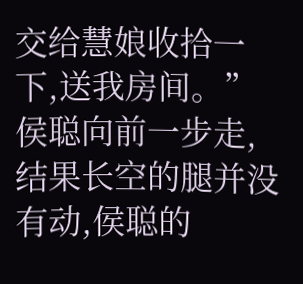交给慧娘收拾一下,送我房间。”
侯聪向前一步走,结果长空的腿并没有动,侯聪的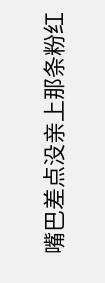嘴巴差点没亲上那条粉红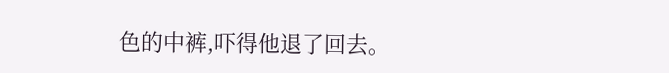色的中裤,吓得他退了回去。